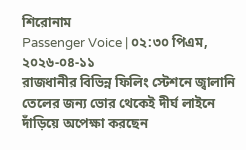শিরোনাম
Passenger Voice | ০২:৩০ পিএম, ২০২৬-০৪-১১
রাজধানীর বিভিন্ন ফিলিং স্টেশনে জ্বালানি তেলের জন্য ভোর থেকেই দীর্ঘ লাইনে দাঁড়িয়ে অপেক্ষা করছেন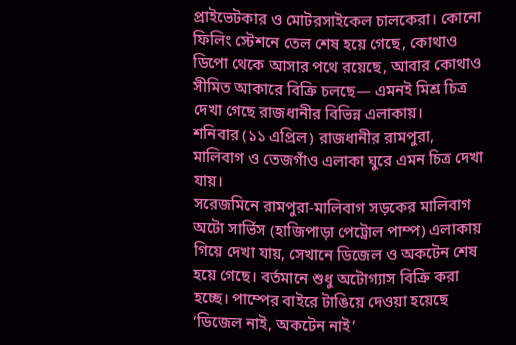প্রাইভেটকার ও মোটরসাইকেল চালকেরা। কোনো ফিলিং স্টেশনে তেল শেষ হয়ে গেছে, কোথাও ডিপো থেকে আসার পথে রয়েছে, আবার কোথাও সীমিত আকারে বিক্রি চলছে— এমনই মিশ্র চিত্র দেখা গেছে রাজধানীর বিভিন্ন এলাকায়।
শনিবার (১১ এপ্রিল) রাজধানীর রামপুরা, মালিবাগ ও তেজগাঁও এলাকা ঘুরে এমন চিত্র দেখা যায়।
সরেজমিনে রামপুরা-মালিবাগ সড়কের মালিবাগ অটো সার্ভিস (হাজিপাড়া পেট্রোল পাম্প) এলাকায় গিয়ে দেখা যায়, সেখানে ডিজেল ও অকটেন শেষ হয়ে গেছে। বর্তমানে শুধু অটোগ্যাস বিক্রি করা হচ্ছে। পাম্পের বাইরে টাঙিয়ে দেওয়া হয়েছে ‘ডিজেল নাই, অকটেন নাই’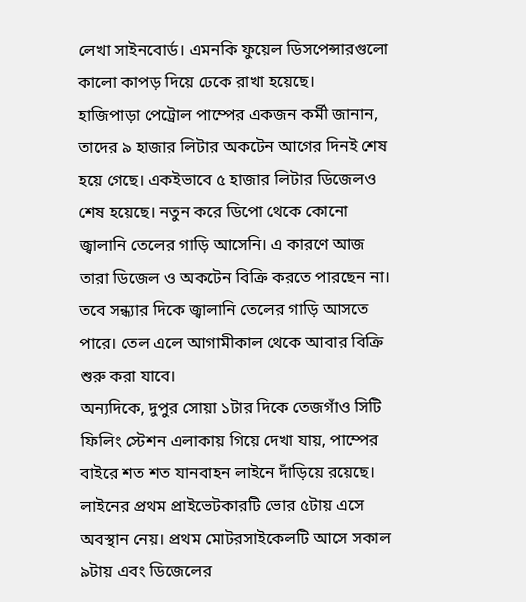লেখা সাইনবোর্ড। এমনকি ফুয়েল ডিসপেন্সারগুলো কালো কাপড় দিয়ে ঢেকে রাখা হয়েছে।
হাজিপাড়া পেট্রোল পাম্পের একজন কর্মী জানান, তাদের ৯ হাজার লিটার অকটেন আগের দিনই শেষ হয়ে গেছে। একইভাবে ৫ হাজার লিটার ডিজেলও শেষ হয়েছে। নতুন করে ডিপো থেকে কোনো জ্বালানি তেলের গাড়ি আসেনি। এ কারণে আজ তারা ডিজেল ও অকটেন বিক্রি করতে পারছেন না। তবে সন্ধ্যার দিকে জ্বালানি তেলের গাড়ি আসতে পারে। তেল এলে আগামীকাল থেকে আবার বিক্রি শুরু করা যাবে।
অন্যদিকে, দুপুর সোয়া ১টার দিকে তেজগাঁও সিটি ফিলিং স্টেশন এলাকায় গিয়ে দেখা যায়, পাম্পের বাইরে শত শত যানবাহন লাইনে দাঁড়িয়ে রয়েছে। লাইনের প্রথম প্রাইভেটকারটি ভোর ৫টায় এসে অবস্থান নেয়। প্রথম মোটরসাইকেলটি আসে সকাল ৯টায় এবং ডিজেলের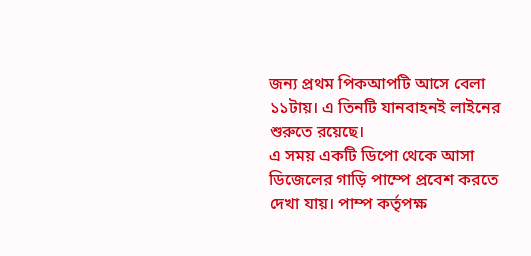জন্য প্রথম পিকআপটি আসে বেলা ১১টায়। এ তিনটি যানবাহনই লাইনের শুরুতে রয়েছে।
এ সময় একটি ডিপো থেকে আসা ডিজেলের গাড়ি পাম্পে প্রবেশ করতে দেখা যায়। পাম্প কর্তৃপক্ষ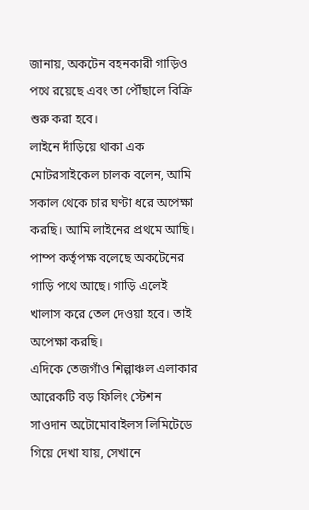জানায়, অকটেন বহনকারী গাড়িও পথে রয়েছে এবং তা পৌঁছালে বিক্রি শুরু করা হবে।
লাইনে দাঁড়িয়ে থাকা এক মোটরসাইকেল চালক বলেন, আমি সকাল থেকে চার ঘণ্টা ধরে অপেক্ষা করছি। আমি লাইনের প্রথমে আছি। পাম্প কর্তৃপক্ষ বলেছে অকটেনের গাড়ি পথে আছে। গাড়ি এলেই খালাস করে তেল দেওয়া হবে। তাই অপেক্ষা করছি।
এদিকে তেজগাঁও শিল্পাঞ্চল এলাকার আরেকটি বড় ফিলিং স্টেশন সাওদান অটোমোবাইলস লিমিটেডে গিয়ে দেখা যায়, সেখানে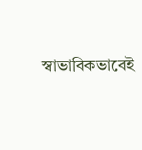স্বাভাবিকভাবেই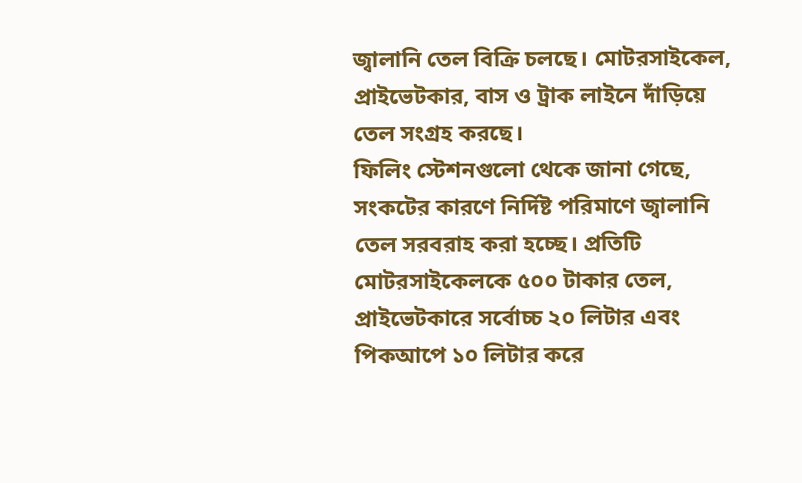জ্বালানি তেল বিক্রি চলছে। মোটরসাইকেল, প্রাইভেটকার, বাস ও ট্রাক লাইনে দাঁড়িয়ে তেল সংগ্রহ করছে।
ফিলিং স্টেশনগুলো থেকে জানা গেছে, সংকটের কারণে নির্দিষ্ট পরিমাণে জ্বালানি তেল সরবরাহ করা হচ্ছে। প্রতিটি মোটরসাইকেলকে ৫০০ টাকার তেল, প্রাইভেটকারে সর্বোচ্চ ২০ লিটার এবং পিকআপে ১০ লিটার করে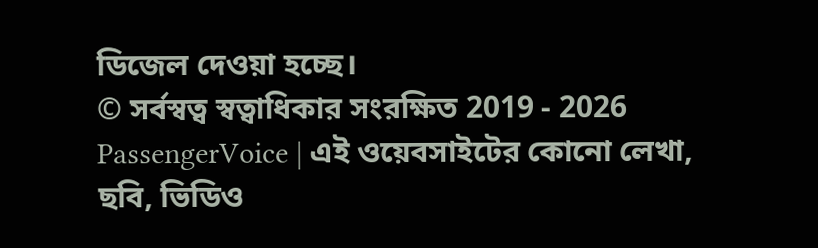ডিজেল দেওয়া হচ্ছে।
© সর্বস্বত্ব স্বত্বাধিকার সংরক্ষিত 2019 - 2026 PassengerVoice | এই ওয়েবসাইটের কোনো লেখা, ছবি, ভিডিও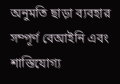অনুমতি ছাড়া ব্যবহার সম্পূর্ণ বেআইনি এবং শাস্তিযোগ্য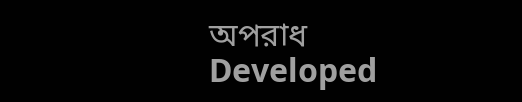অপরাধ
Developed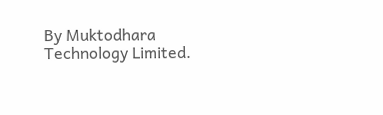By Muktodhara Technology Limited.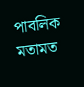পাবলিক মতামত